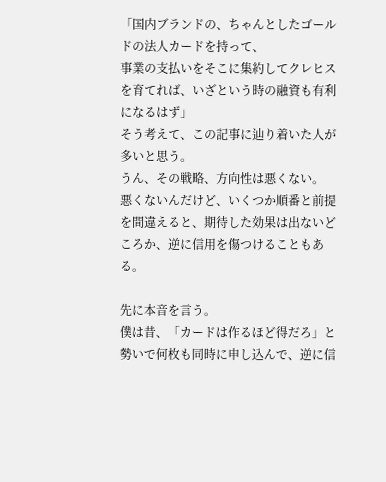「国内ブランドの、ちゃんとしたゴールドの法人カードを持って、
事業の支払いをそこに集約してクレヒスを育てれば、いざという時の融資も有利になるはず」
そう考えて、この記事に辿り着いた人が多いと思う。
うん、その戦略、方向性は悪くない。
悪くないんだけど、いくつか順番と前提を間違えると、期待した効果は出ないどころか、逆に信用を傷つけることもある。

先に本音を言う。
僕は昔、「カードは作るほど得だろ」と勢いで何枚も同時に申し込んで、逆に信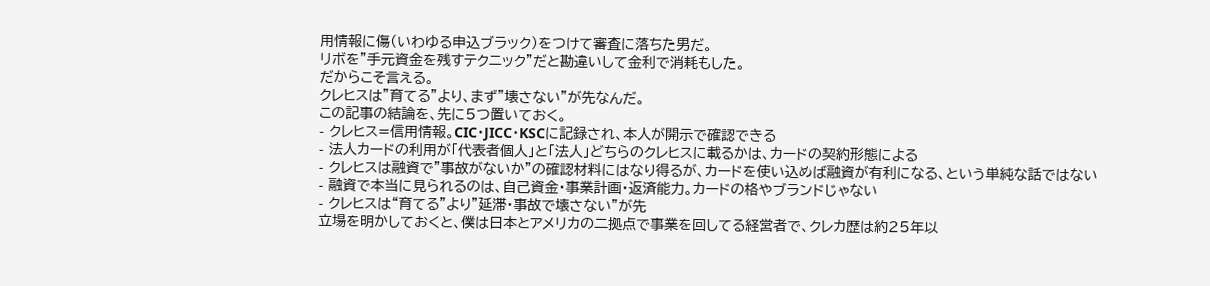用情報に傷(いわゆる申込ブラック)をつけて審査に落ちた男だ。
リボを”手元資金を残すテクニック”だと勘違いして金利で消耗もした。
だからこそ言える。
クレヒスは”育てる”より、まず”壊さない”が先なんだ。
この記事の結論を、先に5つ置いておく。
- クレヒス=信用情報。CIC・JICC・KSCに記録され、本人が開示で確認できる
- 法人カードの利用が「代表者個人」と「法人」どちらのクレヒスに載るかは、カードの契約形態による
- クレヒスは融資で”事故がないか”の確認材料にはなり得るが、カードを使い込めば融資が有利になる、という単純な話ではない
- 融資で本当に見られるのは、自己資金・事業計画・返済能力。カードの格やブランドじゃない
- クレヒスは“育てる”より”延滞・事故で壊さない”が先
立場を明かしておくと、僕は日本とアメリカの二拠点で事業を回してる経営者で、クレカ歴は約25年以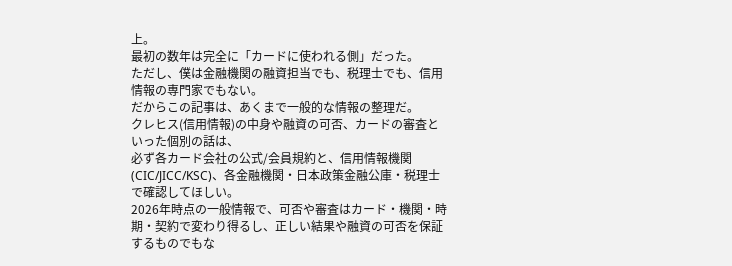上。
最初の数年は完全に「カードに使われる側」だった。
ただし、僕は金融機関の融資担当でも、税理士でも、信用情報の専門家でもない。
だからこの記事は、あくまで一般的な情報の整理だ。
クレヒス(信用情報)の中身や融資の可否、カードの審査といった個別の話は、
必ず各カード会社の公式/会員規約と、信用情報機関(CIC/JICC/KSC)、各金融機関・日本政策金融公庫・税理士で確認してほしい。
2026年時点の一般情報で、可否や審査はカード・機関・時期・契約で変わり得るし、正しい結果や融資の可否を保証するものでもな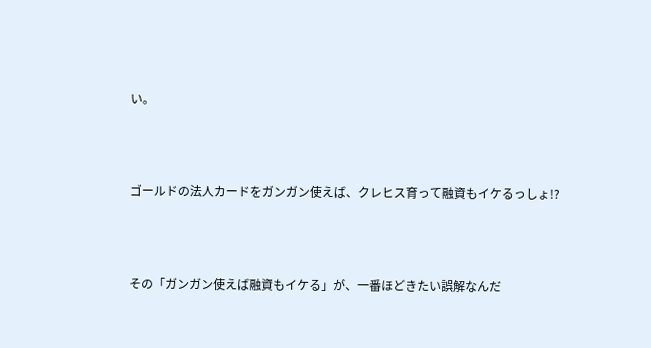い。



ゴールドの法人カードをガンガン使えば、クレヒス育って融資もイケるっしょ!?



その「ガンガン使えば融資もイケる」が、一番ほどきたい誤解なんだ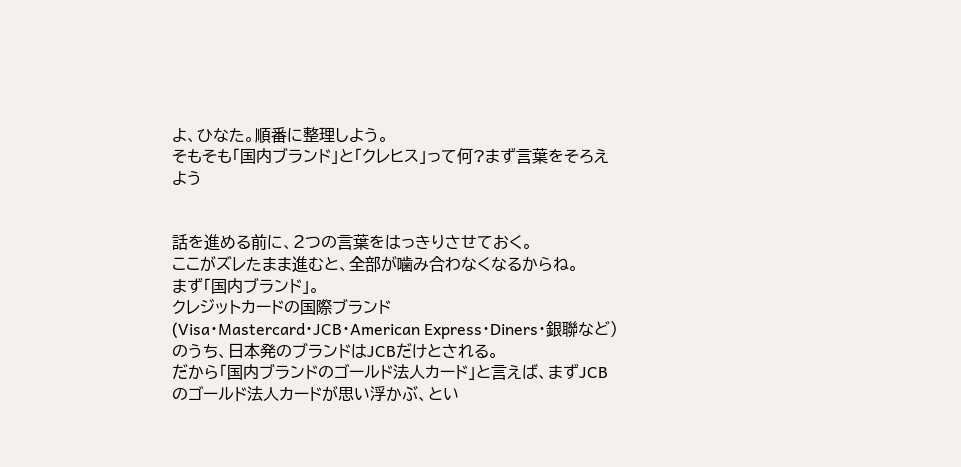よ、ひなた。順番に整理しよう。
そもそも「国内ブランド」と「クレヒス」って何?まず言葉をそろえよう


話を進める前に、2つの言葉をはっきりさせておく。
ここがズレたまま進むと、全部が噛み合わなくなるからね。
まず「国内ブランド」。
クレジットカードの国際ブランド(Visa・Mastercard・JCB・American Express・Diners・銀聯など)のうち、日本発のブランドはJCBだけとされる。
だから「国内ブランドのゴールド法人カード」と言えば、まずJCBのゴールド法人カードが思い浮かぶ、とい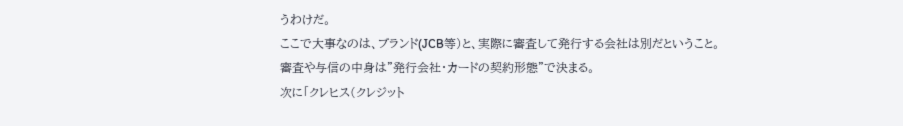うわけだ。
ここで大事なのは、ブランド(JCB等)と、実際に審査して発行する会社は別だということ。
審査や与信の中身は”発行会社・カードの契約形態”で決まる。
次に「クレヒス(クレジット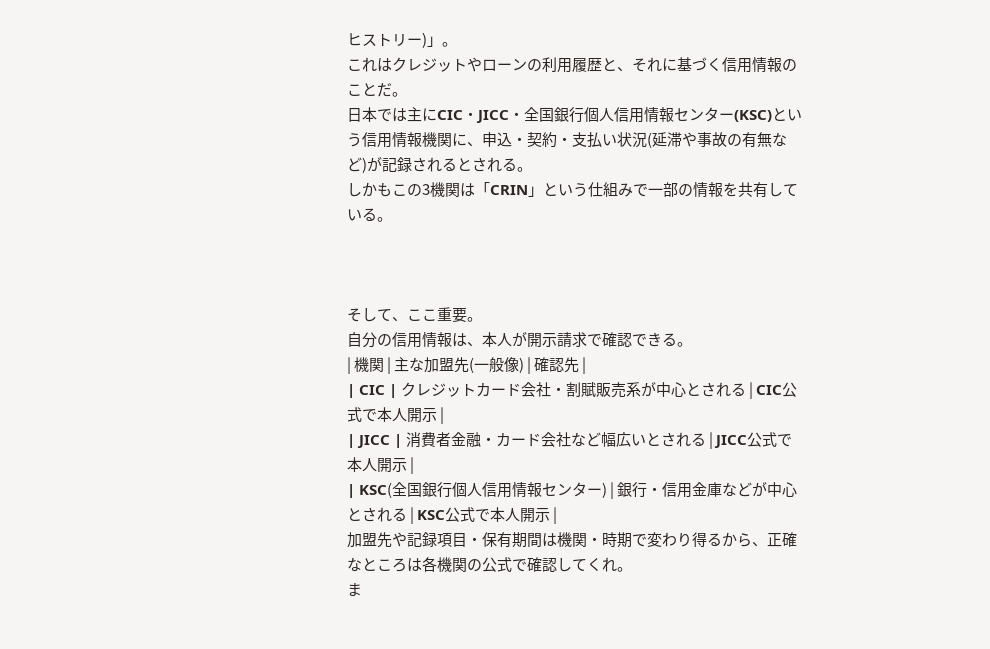ヒストリー)」。
これはクレジットやローンの利用履歴と、それに基づく信用情報のことだ。
日本では主にCIC・JICC・全国銀行個人信用情報センター(KSC)という信用情報機関に、申込・契約・支払い状況(延滞や事故の有無など)が記録されるとされる。
しかもこの3機関は「CRIN」という仕組みで一部の情報を共有している。



そして、ここ重要。
自分の信用情報は、本人が開示請求で確認できる。
| 機関 | 主な加盟先(一般像) | 確認先 |
| CIC | クレジットカード会社・割賦販売系が中心とされる | CIC公式で本人開示 |
| JICC | 消費者金融・カード会社など幅広いとされる | JICC公式で本人開示 |
| KSC(全国銀行個人信用情報センター) | 銀行・信用金庫などが中心とされる | KSC公式で本人開示 |
加盟先や記録項目・保有期間は機関・時期で変わり得るから、正確なところは各機関の公式で確認してくれ。
ま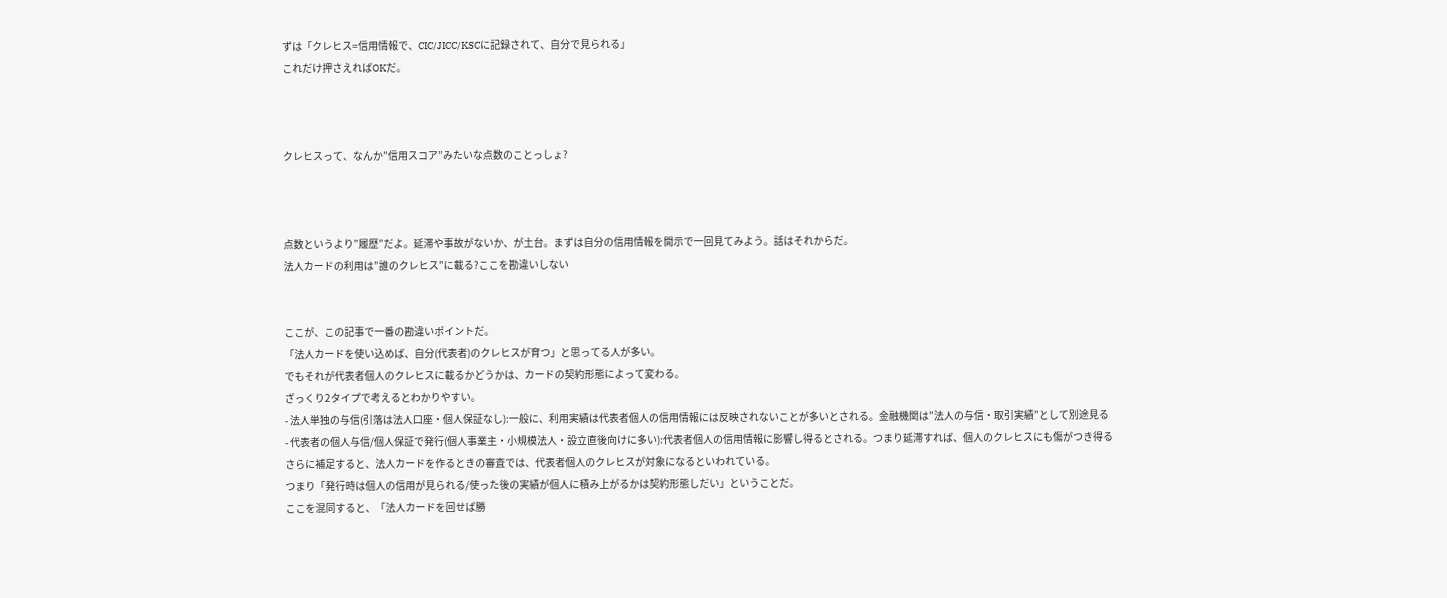ずは「クレヒス=信用情報で、CIC/JICC/KSCに記録されて、自分で見られる」
これだけ押さえればOKだ。



クレヒスって、なんか”信用スコア”みたいな点数のことっしょ?



点数というより”履歴”だよ。延滞や事故がないか、が土台。まずは自分の信用情報を開示で一回見てみよう。話はそれからだ。
法人カードの利用は”誰のクレヒス”に載る?ここを勘違いしない


ここが、この記事で一番の勘違いポイントだ。
「法人カードを使い込めば、自分(代表者)のクレヒスが育つ」と思ってる人が多い。
でもそれが代表者個人のクレヒスに載るかどうかは、カードの契約形態によって変わる。
ざっくり2タイプで考えるとわかりやすい。
- 法人単独の与信(引落は法人口座・個人保証なし):一般に、利用実績は代表者個人の信用情報には反映されないことが多いとされる。金融機関は”法人の与信・取引実績”として別途見る
- 代表者の個人与信/個人保証で発行(個人事業主・小規模法人・設立直後向けに多い):代表者個人の信用情報に影響し得るとされる。つまり延滞すれば、個人のクレヒスにも傷がつき得る
さらに補足すると、法人カードを作るときの審査では、代表者個人のクレヒスが対象になるといわれている。
つまり「発行時は個人の信用が見られる/使った後の実績が個人に積み上がるかは契約形態しだい」ということだ。
ここを混同すると、「法人カードを回せば勝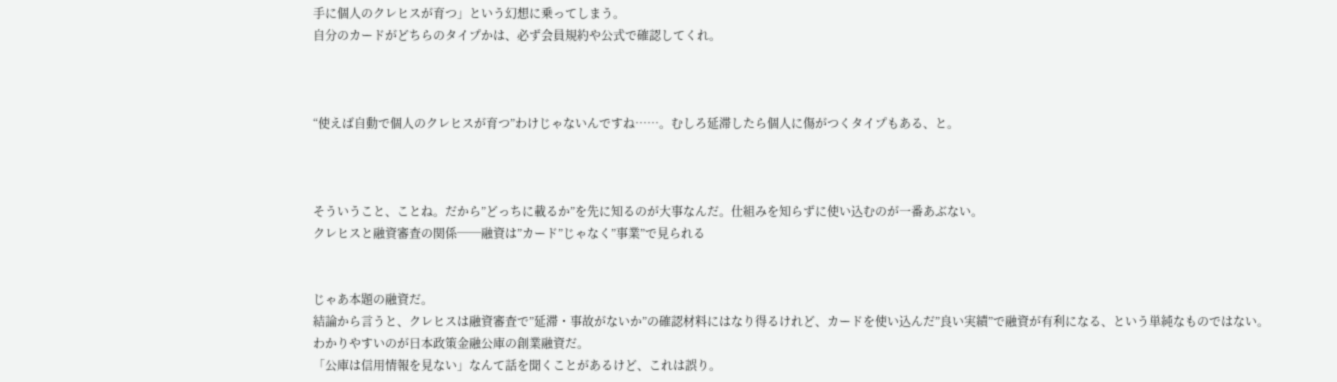手に個人のクレヒスが育つ」という幻想に乗ってしまう。
自分のカードがどちらのタイプかは、必ず会員規約や公式で確認してくれ。



“使えば自動で個人のクレヒスが育つ”わけじゃないんですね……。むしろ延滞したら個人に傷がつくタイプもある、と。



そういうこと、ことね。だから”どっちに載るか”を先に知るのが大事なんだ。仕組みを知らずに使い込むのが一番あぶない。
クレヒスと融資審査の関係──融資は”カード”じゃなく”事業”で見られる


じゃあ本題の融資だ。
結論から言うと、クレヒスは融資審査で”延滞・事故がないか”の確認材料にはなり得るけれど、カードを使い込んだ”良い実績”で融資が有利になる、という単純なものではない。
わかりやすいのが日本政策金融公庫の創業融資だ。
「公庫は信用情報を見ない」なんて話を聞くことがあるけど、これは誤り。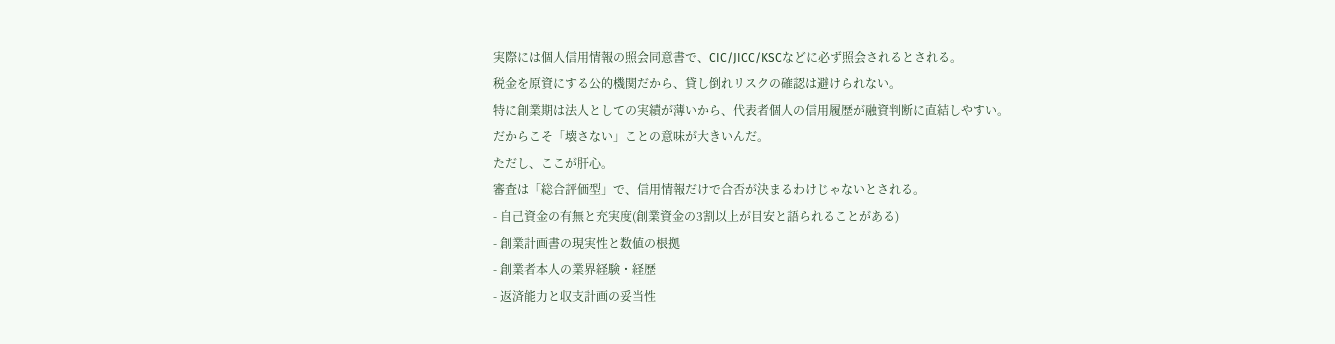実際には個人信用情報の照会同意書で、CIC/JICC/KSCなどに必ず照会されるとされる。
税金を原資にする公的機関だから、貸し倒れリスクの確認は避けられない。
特に創業期は法人としての実績が薄いから、代表者個人の信用履歴が融資判断に直結しやすい。
だからこそ「壊さない」ことの意味が大きいんだ。
ただし、ここが肝心。
審査は「総合評価型」で、信用情報だけで合否が決まるわけじゃないとされる。
- 自己資金の有無と充実度(創業資金の3割以上が目安と語られることがある)
- 創業計画書の現実性と数値の根拠
- 創業者本人の業界経験・経歴
- 返済能力と収支計画の妥当性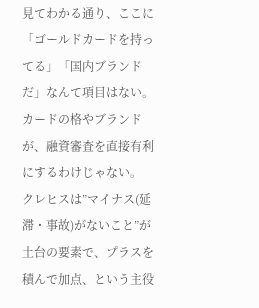見てわかる通り、ここに「ゴールドカードを持ってる」「国内ブランドだ」なんて項目はない。
カードの格やブランドが、融資審査を直接有利にするわけじゃない。
クレヒスは”マイナス(延滞・事故)がないこと”が土台の要素で、プラスを積んで加点、という主役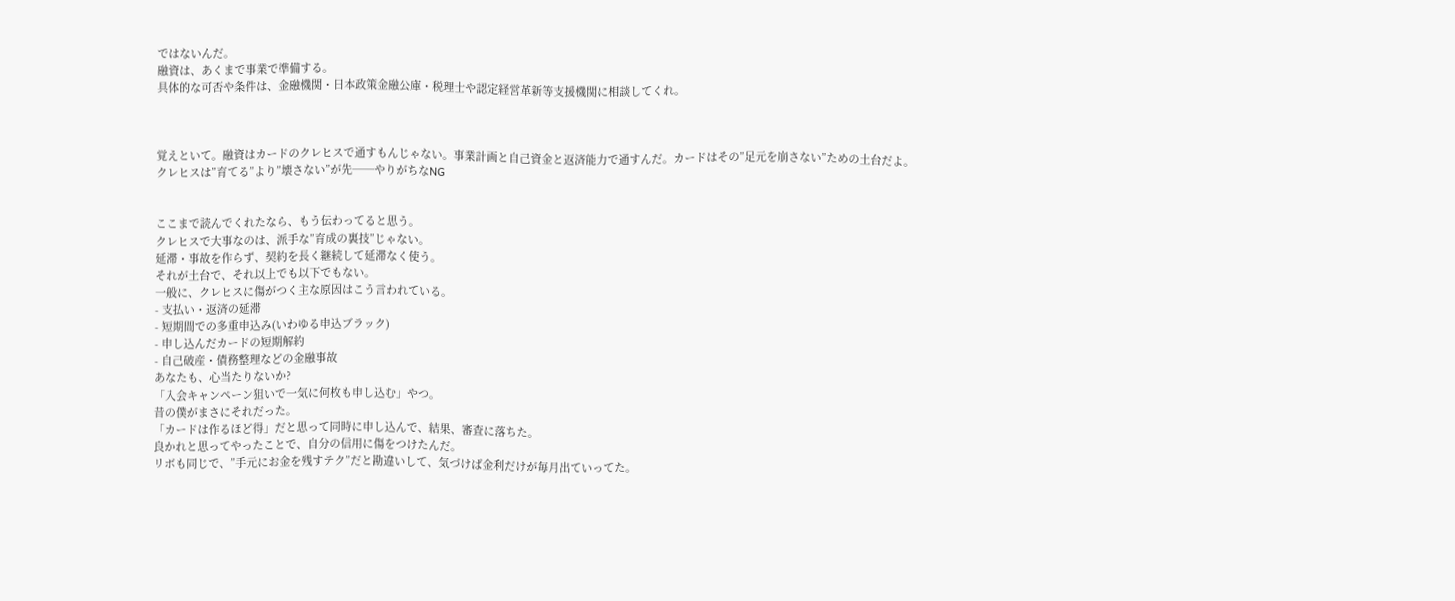ではないんだ。
融資は、あくまで事業で準備する。
具体的な可否や条件は、金融機関・日本政策金融公庫・税理士や認定経営革新等支援機関に相談してくれ。



覚えといて。融資はカードのクレヒスで通すもんじゃない。事業計画と自己資金と返済能力で通すんだ。カードはその”足元を崩さない”ための土台だよ。
クレヒスは”育てる”より”壊さない”が先──やりがちなNG


ここまで読んでくれたなら、もう伝わってると思う。
クレヒスで大事なのは、派手な”育成の裏技”じゃない。
延滞・事故を作らず、契約を長く継続して延滞なく使う。
それが土台で、それ以上でも以下でもない。
一般に、クレヒスに傷がつく主な原因はこう言われている。
- 支払い・返済の延滞
- 短期間での多重申込み(いわゆる申込ブラック)
- 申し込んだカードの短期解約
- 自己破産・債務整理などの金融事故
あなたも、心当たりないか?
「入会キャンペーン狙いで一気に何枚も申し込む」やつ。
昔の僕がまさにそれだった。
「カードは作るほど得」だと思って同時に申し込んで、結果、審査に落ちた。
良かれと思ってやったことで、自分の信用に傷をつけたんだ。
リボも同じで、”手元にお金を残すテク”だと勘違いして、気づけば金利だけが毎月出ていってた。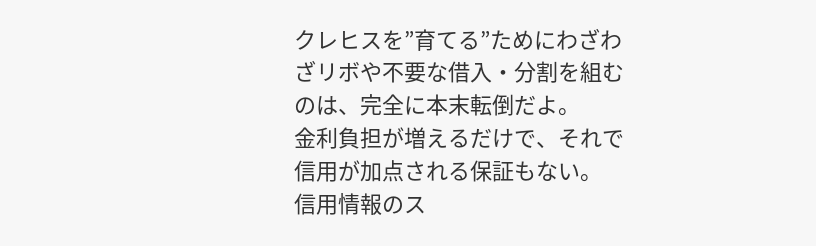クレヒスを”育てる”ためにわざわざリボや不要な借入・分割を組むのは、完全に本末転倒だよ。
金利負担が増えるだけで、それで信用が加点される保証もない。
信用情報のス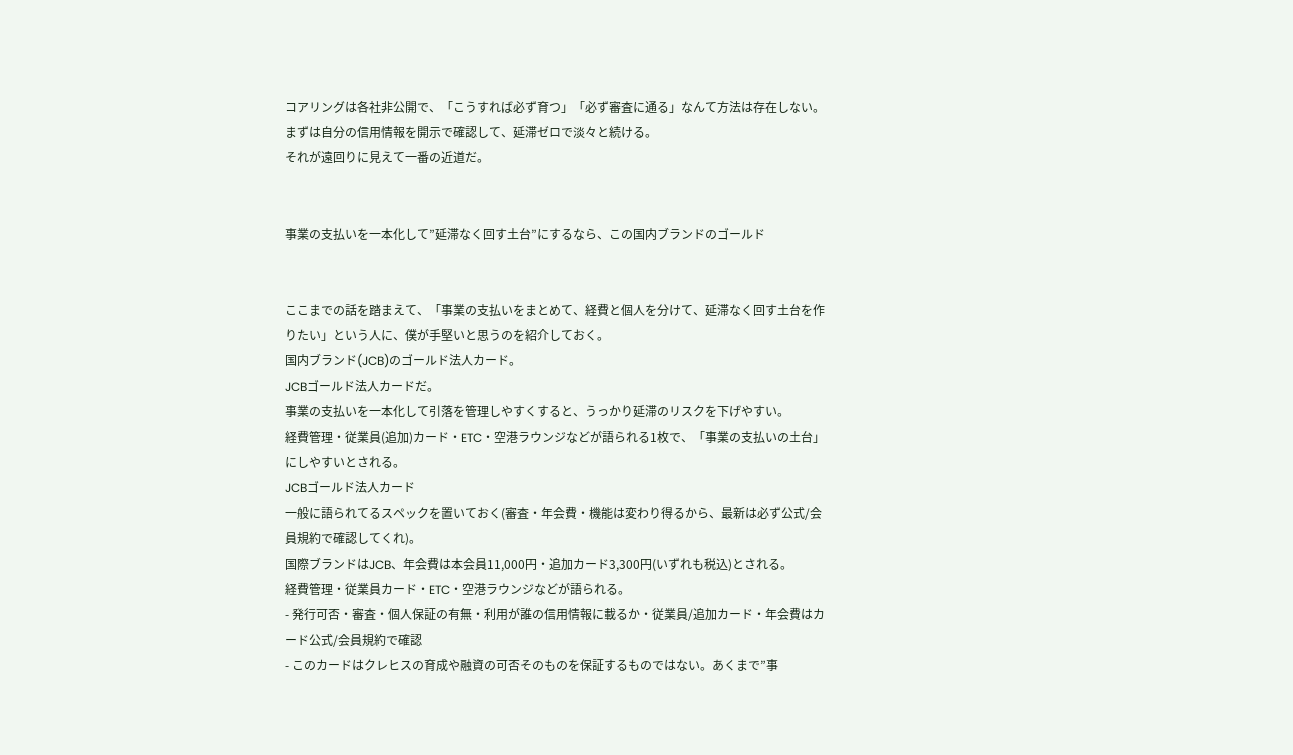コアリングは各社非公開で、「こうすれば必ず育つ」「必ず審査に通る」なんて方法は存在しない。
まずは自分の信用情報を開示で確認して、延滞ゼロで淡々と続ける。
それが遠回りに見えて一番の近道だ。


事業の支払いを一本化して”延滞なく回す土台”にするなら、この国内ブランドのゴールド


ここまでの話を踏まえて、「事業の支払いをまとめて、経費と個人を分けて、延滞なく回す土台を作りたい」という人に、僕が手堅いと思うのを紹介しておく。
国内ブランド(JCB)のゴールド法人カード。
JCBゴールド法人カードだ。
事業の支払いを一本化して引落を管理しやすくすると、うっかり延滞のリスクを下げやすい。
経費管理・従業員(追加)カード・ETC・空港ラウンジなどが語られる1枚で、「事業の支払いの土台」にしやすいとされる。
JCBゴールド法人カード
一般に語られてるスペックを置いておく(審査・年会費・機能は変わり得るから、最新は必ず公式/会員規約で確認してくれ)。
国際ブランドはJCB、年会費は本会員11,000円・追加カード3,300円(いずれも税込)とされる。
経費管理・従業員カード・ETC・空港ラウンジなどが語られる。
- 発行可否・審査・個人保証の有無・利用が誰の信用情報に載るか・従業員/追加カード・年会費はカード公式/会員規約で確認
- このカードはクレヒスの育成や融資の可否そのものを保証するものではない。あくまで”事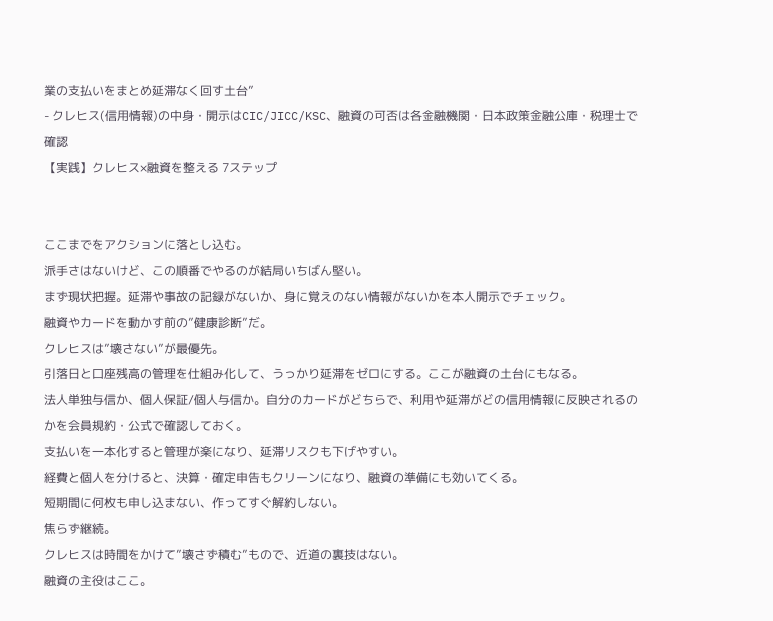業の支払いをまとめ延滞なく回す土台”
- クレヒス(信用情報)の中身・開示はCIC/JICC/KSC、融資の可否は各金融機関・日本政策金融公庫・税理士で確認
【実践】クレヒス×融資を整える 7ステップ


ここまでをアクションに落とし込む。
派手さはないけど、この順番でやるのが結局いちばん堅い。
まず現状把握。延滞や事故の記録がないか、身に覚えのない情報がないかを本人開示でチェック。
融資やカードを動かす前の”健康診断”だ。
クレヒスは”壊さない”が最優先。
引落日と口座残高の管理を仕組み化して、うっかり延滞をゼロにする。ここが融資の土台にもなる。
法人単独与信か、個人保証/個人与信か。自分のカードがどちらで、利用や延滞がどの信用情報に反映されるのかを会員規約・公式で確認しておく。
支払いを一本化すると管理が楽になり、延滞リスクも下げやすい。
経費と個人を分けると、決算・確定申告もクリーンになり、融資の準備にも効いてくる。
短期間に何枚も申し込まない、作ってすぐ解約しない。
焦らず継続。
クレヒスは時間をかけて”壊さず積む”もので、近道の裏技はない。
融資の主役はここ。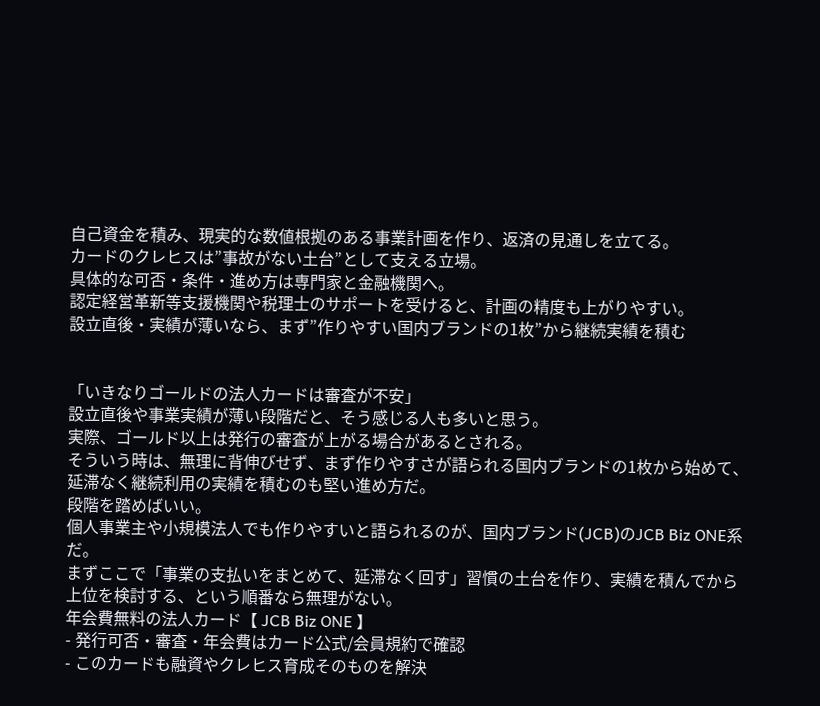自己資金を積み、現実的な数値根拠のある事業計画を作り、返済の見通しを立てる。
カードのクレヒスは”事故がない土台”として支える立場。
具体的な可否・条件・進め方は専門家と金融機関へ。
認定経営革新等支援機関や税理士のサポートを受けると、計画の精度も上がりやすい。
設立直後・実績が薄いなら、まず”作りやすい国内ブランドの1枚”から継続実績を積む


「いきなりゴールドの法人カードは審査が不安」
設立直後や事業実績が薄い段階だと、そう感じる人も多いと思う。
実際、ゴールド以上は発行の審査が上がる場合があるとされる。
そういう時は、無理に背伸びせず、まず作りやすさが語られる国内ブランドの1枚から始めて、延滞なく継続利用の実績を積むのも堅い進め方だ。
段階を踏めばいい。
個人事業主や小規模法人でも作りやすいと語られるのが、国内ブランド(JCB)のJCB Biz ONE系だ。
まずここで「事業の支払いをまとめて、延滞なく回す」習慣の土台を作り、実績を積んでから上位を検討する、という順番なら無理がない。
年会費無料の法人カード【 JCB Biz ONE 】
- 発行可否・審査・年会費はカード公式/会員規約で確認
- このカードも融資やクレヒス育成そのものを解決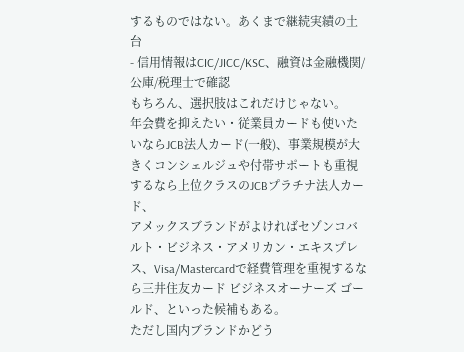するものではない。あくまで継続実績の土台
- 信用情報はCIC/JICC/KSC、融資は金融機関/公庫/税理士で確認
もちろん、選択肢はこれだけじゃない。
年会費を抑えたい・従業員カードも使いたいならJCB法人カード(一般)、事業規模が大きくコンシェルジュや付帯サポートも重視するなら上位クラスのJCBプラチナ法人カード、
アメックスブランドがよければセゾンコバルト・ビジネス・アメリカン・エキスプレス、Visa/Mastercardで経費管理を重視するなら三井住友カード ビジネスオーナーズ ゴールド、といった候補もある。
ただし国内ブランドかどう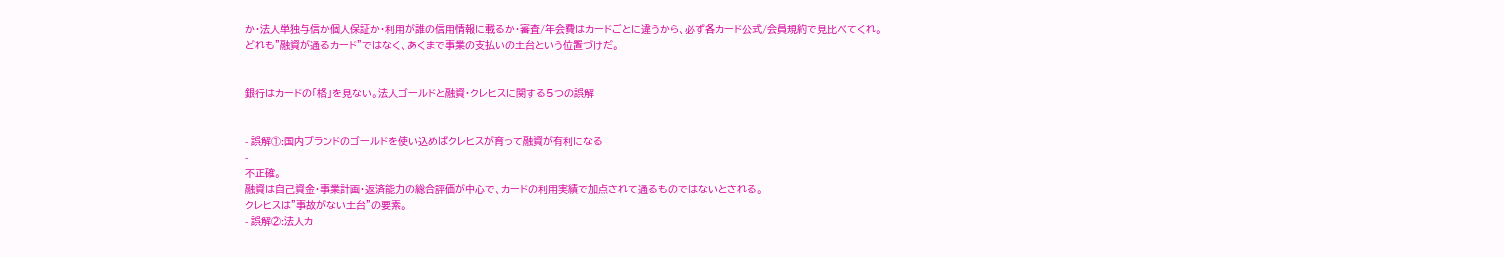か・法人単独与信か個人保証か・利用が誰の信用情報に載るか・審査/年会費はカードごとに違うから、必ず各カード公式/会員規約で見比べてくれ。
どれも”融資が通るカード”ではなく、あくまで事業の支払いの土台という位置づけだ。


銀行はカードの「格」を見ない。法人ゴールドと融資・クレヒスに関する5つの誤解


- 誤解①:国内ブランドのゴールドを使い込めばクレヒスが育って融資が有利になる
-
不正確。
融資は自己資金・事業計画・返済能力の総合評価が中心で、カードの利用実績で加点されて通るものではないとされる。
クレヒスは”事故がない土台”の要素。
- 誤解②:法人カ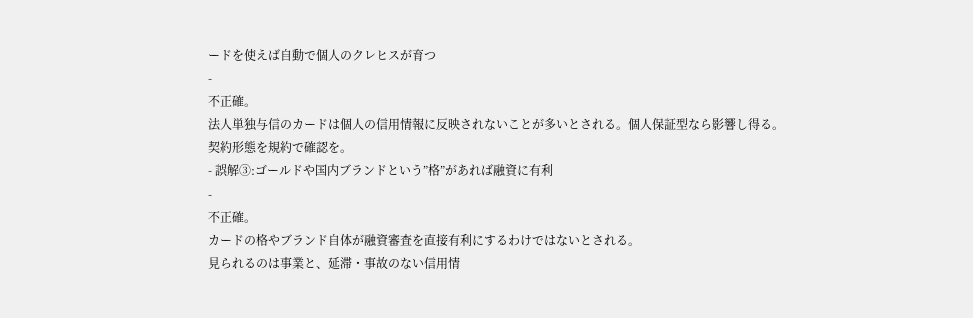ードを使えば自動で個人のクレヒスが育つ
-
不正確。
法人単独与信のカードは個人の信用情報に反映されないことが多いとされる。個人保証型なら影響し得る。
契約形態を規約で確認を。
- 誤解③:ゴールドや国内ブランドという”格”があれば融資に有利
-
不正確。
カードの格やブランド自体が融資審査を直接有利にするわけではないとされる。
見られるのは事業と、延滞・事故のない信用情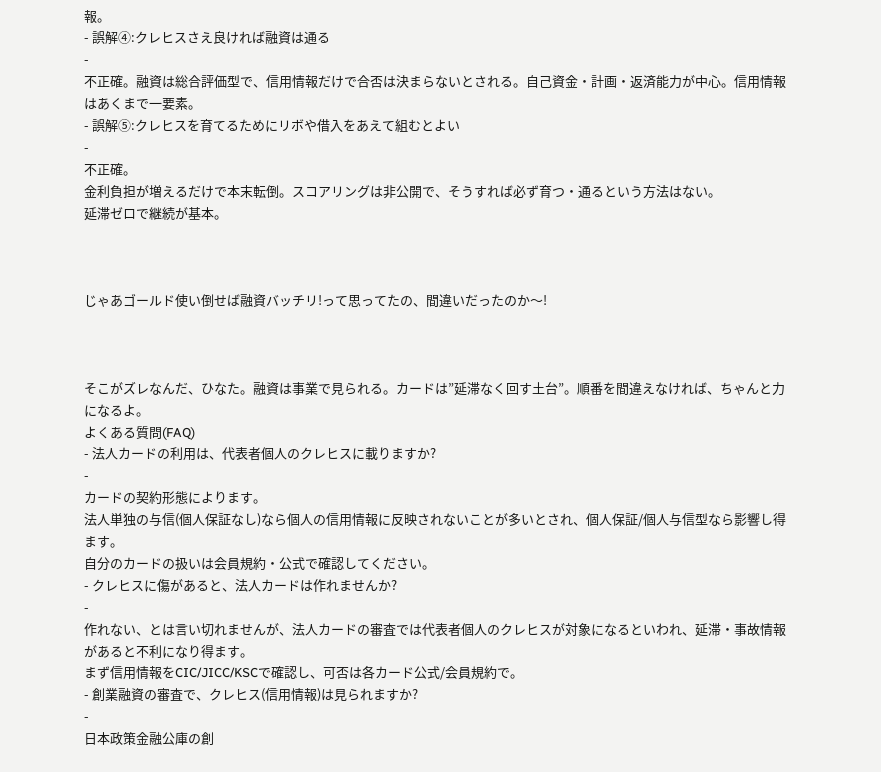報。
- 誤解④:クレヒスさえ良ければ融資は通る
-
不正確。融資は総合評価型で、信用情報だけで合否は決まらないとされる。自己資金・計画・返済能力が中心。信用情報はあくまで一要素。
- 誤解⑤:クレヒスを育てるためにリボや借入をあえて組むとよい
-
不正確。
金利負担が増えるだけで本末転倒。スコアリングは非公開で、そうすれば必ず育つ・通るという方法はない。
延滞ゼロで継続が基本。



じゃあゴールド使い倒せば融資バッチリ!って思ってたの、間違いだったのか〜!



そこがズレなんだ、ひなた。融資は事業で見られる。カードは”延滞なく回す土台”。順番を間違えなければ、ちゃんと力になるよ。
よくある質問(FAQ)
- 法人カードの利用は、代表者個人のクレヒスに載りますか?
-
カードの契約形態によります。
法人単独の与信(個人保証なし)なら個人の信用情報に反映されないことが多いとされ、個人保証/個人与信型なら影響し得ます。
自分のカードの扱いは会員規約・公式で確認してください。
- クレヒスに傷があると、法人カードは作れませんか?
-
作れない、とは言い切れませんが、法人カードの審査では代表者個人のクレヒスが対象になるといわれ、延滞・事故情報があると不利になり得ます。
まず信用情報をCIC/JICC/KSCで確認し、可否は各カード公式/会員規約で。
- 創業融資の審査で、クレヒス(信用情報)は見られますか?
-
日本政策金融公庫の創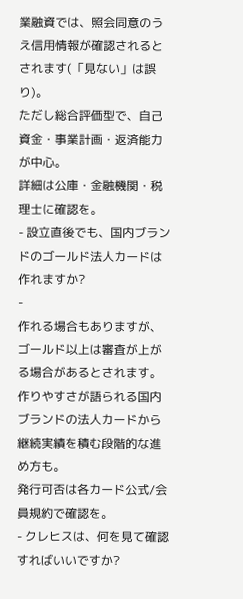業融資では、照会同意のうえ信用情報が確認されるとされます(「見ない」は誤り)。
ただし総合評価型で、自己資金・事業計画・返済能力が中心。
詳細は公庫・金融機関・税理士に確認を。
- 設立直後でも、国内ブランドのゴールド法人カードは作れますか?
-
作れる場合もありますが、ゴールド以上は審査が上がる場合があるとされます。
作りやすさが語られる国内ブランドの法人カードから継続実績を積む段階的な進め方も。
発行可否は各カード公式/会員規約で確認を。
- クレヒスは、何を見て確認すればいいですか?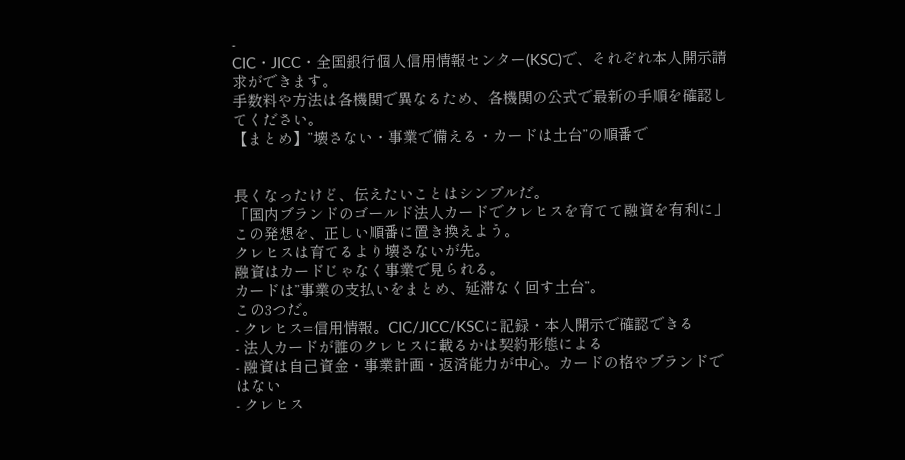-
CIC・JICC・全国銀行個人信用情報センター(KSC)で、それぞれ本人開示請求ができます。
手数料や方法は各機関で異なるため、各機関の公式で最新の手順を確認してください。
【まとめ】”壊さない・事業で備える・カードは土台”の順番で


長くなったけど、伝えたいことはシンプルだ。
「国内ブランドのゴールド法人カードでクレヒスを育てて融資を有利に」
この発想を、正しい順番に置き換えよう。
クレヒスは育てるより壊さないが先。
融資はカードじゃなく事業で見られる。
カードは”事業の支払いをまとめ、延滞なく回す土台”。
この3つだ。
- クレヒス=信用情報。CIC/JICC/KSCに記録・本人開示で確認できる
- 法人カードが誰のクレヒスに載るかは契約形態による
- 融資は自己資金・事業計画・返済能力が中心。カードの格やブランドではない
- クレヒス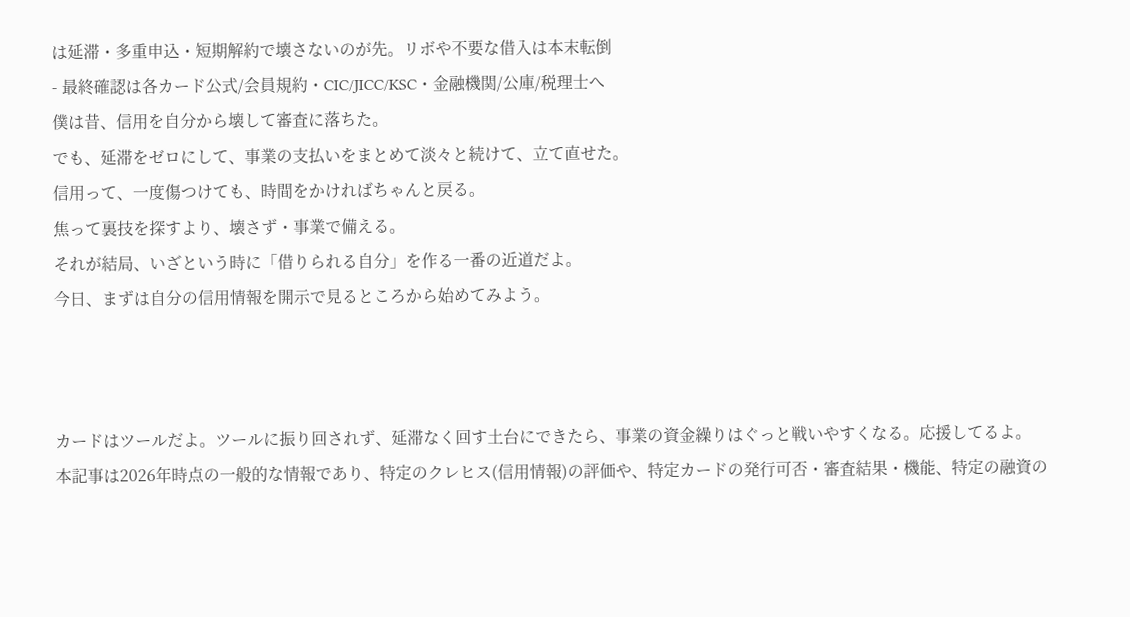は延滞・多重申込・短期解約で壊さないのが先。リボや不要な借入は本末転倒
- 最終確認は各カード公式/会員規約・CIC/JICC/KSC・金融機関/公庫/税理士へ
僕は昔、信用を自分から壊して審査に落ちた。
でも、延滞をゼロにして、事業の支払いをまとめて淡々と続けて、立て直せた。
信用って、一度傷つけても、時間をかければちゃんと戻る。
焦って裏技を探すより、壊さず・事業で備える。
それが結局、いざという時に「借りられる自分」を作る一番の近道だよ。
今日、まずは自分の信用情報を開示で見るところから始めてみよう。



カードはツールだよ。ツールに振り回されず、延滞なく回す土台にできたら、事業の資金繰りはぐっと戦いやすくなる。応援してるよ。
本記事は2026年時点の一般的な情報であり、特定のクレヒス(信用情報)の評価や、特定カードの発行可否・審査結果・機能、特定の融資の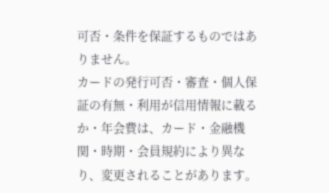可否・条件を保証するものではありません。
カードの発行可否・審査・個人保証の有無・利用が信用情報に載るか・年会費は、カード・金融機関・時期・会員規約により異なり、変更されることがあります。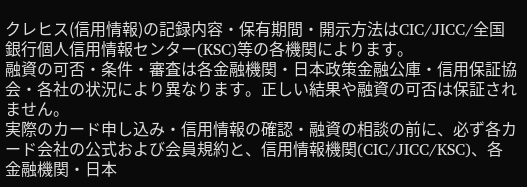クレヒス(信用情報)の記録内容・保有期間・開示方法はCIC/JICC/全国銀行個人信用情報センター(KSC)等の各機関によります。
融資の可否・条件・審査は各金融機関・日本政策金融公庫・信用保証協会・各社の状況により異なります。正しい結果や融資の可否は保証されません。
実際のカード申し込み・信用情報の確認・融資の相談の前に、必ず各カード会社の公式および会員規約と、信用情報機関(CIC/JICC/KSC)、各金融機関・日本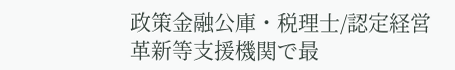政策金融公庫・税理士/認定経営革新等支援機関で最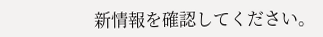新情報を確認してください。